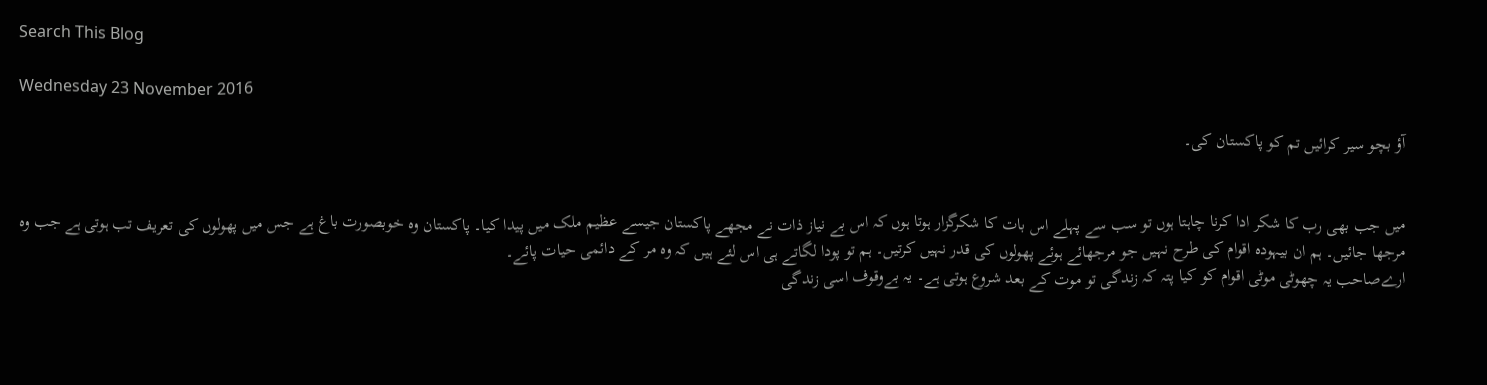Search This Blog

Wednesday 23 November 2016

آؤ بچو سیر کرائیں تم کو پاکستان کی۔


میں جب بھی رب کا شکر ادا کرنا چاہتا ہوں تو سب سے پہلے اس بات کا شکرگزار ہوتا ہوں کہ اس بے نیاز ذات نے مجھے پاکستان جیسے عظیم ملک میں پیدا کیا۔ پاکستان وہ خوبصورت باغ ہے جس میں پھولوں کی تعریف تب ہوتی ہے جب وہ مرجھا جائیں۔ ہم ان بیہودہ اقوام کی طرح نہیں جو مرجھائے ہوئے پھولوں کی قدر نہیں کرتیں۔ ہم تو پودا لگاتے ہی اس لئے ہیں کہ وہ مر کے دائمی حیات پائے۔
ارےصاحب یہ چھوٹی موٹی اقوام کو کیا پتہ کہ زندگی تو موت کے بعد شروع ہوتی ہے۔ یہ بےوقوف اسی زندگی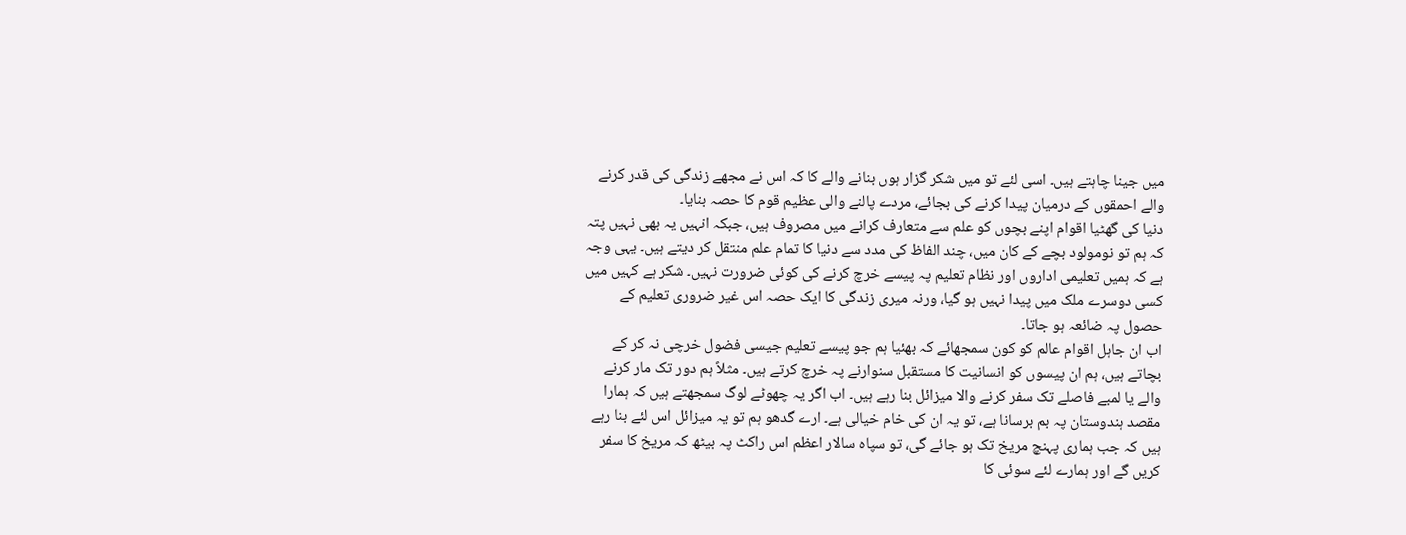میں جینا چاہتے ہیں۔ اسی لئے تو میں شکر گزار ہوں بنانے والے کا کہ اس نے مجھے زندگی کی قدر کرنے والے احمقوں کے درمیان پیدا کرنے کی بجائے، مردے پالنے والی عظیم قوم کا حصہ بنایا۔
دنیا کی گھٹیا اقوام اپنے بچوں کو علم سے متعارف کرانے میں مصروف ہیں، جبکہ انہیں یہ بھی نہیں پتہ کہ ہم تو نومولود بچے کے کان میں، چند الفاظ کی مدد سے دنیا کا تمام علم منتقل کر دیتے ہیں۔ یہی وجہ ہے کہ ہمیں تعلیمی اداروں اور نظام تعلیم پہ پیسے خرچ کرنے کی کوئی ضرورت نہیں۔ شکر ہے کہیں میں کسی دوسرے ملک میں پیدا نہیں ہو گیا، ورنہ میری زندگی کا ایک حصہ اس غیر ضروری تعلیم کے حصول پہ ضائعہ ہو جاتا۔
اب ان جاہل اقوام عالم کو کون سمجھائے کہ بھئیا ہم جو پیسے تعلیم جیسی فضول خرچی نہ کر کے بچاتے ہیں، ہم ان پیسوں کو انسانیت کا مستقبل سنوارنے پہ خرچ کرتے ہیں۔ مثلاً ہم دور تک مار کرنے والے یا لمبے فاصلے تک سفر کرنے والا میزائل بنا رہے ہیں۔ اب اگر یہ چھوٹے لوگ سمجھتے ہیں کہ ہمارا مقصد ہندوستان پہ بم برسانا ہے، تو یہ ان کی خام خیالی ہے۔ ارے گدھو ہم تو یہ میزائل اس لئے بنا رہے ہیں کہ جب ہماری پہنچ مریخ تک ہو جائے گی، تو سپاہ سالار اعظم اس راکٹ پہ بیٹھ کہ مریخ کا سفر کریں گے اور ہمارے لئے سوئی کا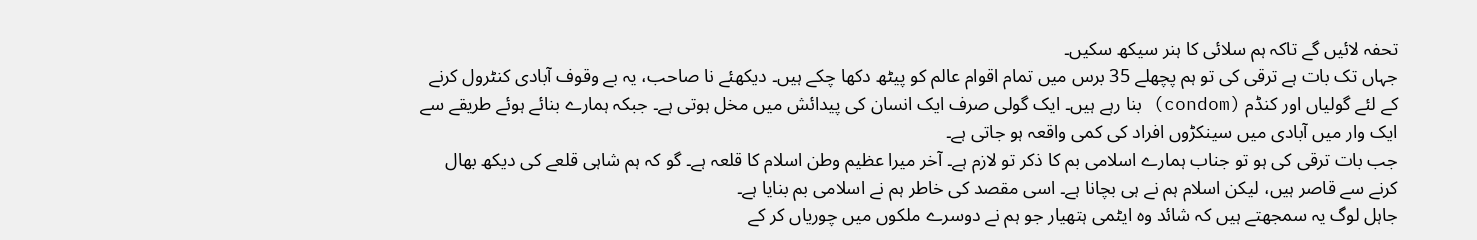تحفہ لائیں گے تاکہ ہم سلائی کا ہنر سیکھ سکیں۔
جہاں تک بات ہے ترقی کی تو ہم پچھلے 35 برس میں تمام اقوام عالم کو پیٹھ دکھا چکے ہیں۔ دیکھئے نا صاحب، یہ بے وقوف آبادی کنٹرول کرنے کے لئے گولیاں اور کنڈم (condom) بنا رہے ہیں۔ ایک گولی صرف ایک انسان کی پیدائش میں مخل ہوتی ہے۔ جبکہ ہمارے بنائے ہوئے طریقے سے ایک وار میں آبادی میں سینکڑوں افراد کی کمی واقعہ ہو جاتی ہے۔
جب بات ترقی کی ہو تو جناب ہمارے اسلامی بم کا ذکر تو لازم ہے۔ آخر میرا عظیم وطن اسلام کا قلعہ ہے۔ گو کہ ہم شاہی قلعے کی دیکھ بھال کرنے سے قاصر ہیں، لیکن اسلام ہم نے ہی بچانا ہے۔ اسی مقصد کی خاطر ہم نے اسلامی بم بنایا ہے۔
جاہل لوگ یہ سمجھتے ہیں کہ شائد وہ ایٹمی ہتھیار جو ہم نے دوسرے ملکوں میں چوریاں کر کے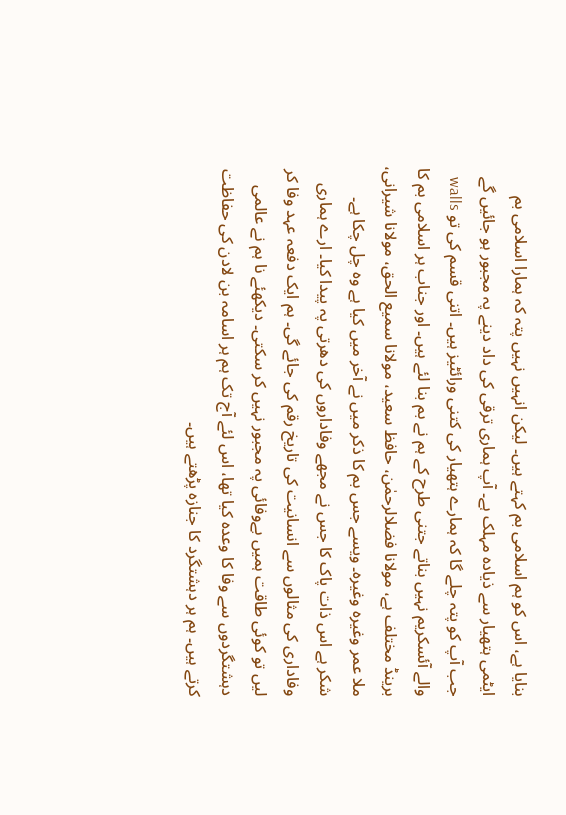بنایا ہے، اس کو ہم اسلامی بم کہتے ہیں۔ لیکن انہیں نہیں پتہ کہ ہمارا اسلامی بم ایٹمی ہتھیار سے ذیادہ مہلک ہے۔ آپ ہماری ترقی کی داد دینے پہ مجبور ہو جائیں گے جب آپ کو پتہ چلے گا کہ ہمارے ہتھیار کی کتنی ورائٹیز ہیں۔ اتنی قسم کی تو walls والے آئسکریم نہیں بناتے جتنی طرح کے ہم نے بم بنا لئے ہیں۔ اور جناب ہر اسلامی بم کا برینڈ مختلف ہے، مولانا فضلالرحمٰن، حافظ سعید، مولانا سمیع الحق، مولانا شیرانی، ملا عمر وغیرہ وغیرہ۔ ویسے جس بم کا ذکر میں نے آخر میں کیا ہے وہ چل چکا ہے۔
شکر ہے اس ذات پاک کا جس نے مجھے وفاداروں کی دھرتی پہ پیدا کیا۔ ارے ہماری وفاداری کی مثالوں سے انسانیت کی تاریخ رقم کی جائے گی۔ ہم ایک دفعہ عہد وفا کر لیں تو کوئی طاقت ہمیں بےوفائی پہ مجبور نہیں کر سکتی۔ دیکھئے نا ہم نے عالمی دہشتگردوں سے وفا کا وعدہ کیا تھا، اس لئے آج تک ہم ہر اسامہ بن لادن کی حفاظت کرتے ہیں۔ ہم ہر دہشتگرد کا جنازہ پڑھتے ہیں۔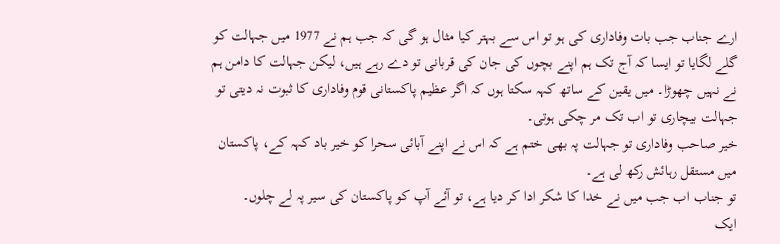ارے جناب جب بات وفاداری کی ہو تو اس سے بہتر کیا مثال ہو گی کہ جب ہم نے 1977 میں جہالت کو گلے لگایا تو ایسا کہ آج تک ہم اپنے بچوں کی جان کی قربانی تو دے رہے ہیں، لیکن جہالت کا دامن ہم نے نہیں چھوڑا۔ میں یقین کے ساتھ کہہ سکتا ہوں کہ اگر عظیم پاکستانی قوم وفاداری کا ثبوت نہ دیتی تو جہالت بیچاری تو اب تک مر چکی ہوتی۔
خیر صاحب وفاداری تو جہالت پہ بھی ختم ہے کہ اس نے اپنے آبائی سحرا کو خیر باد کہہ کے، پاکستان میں مستقل رہائش رکھ لی ہے۔
تو جناب اب جب میں نے خدا کا شکر ادا کر دیا ہے، تو آئے آپ کو پاکستان کی سیر پہ لے چلوں۔
ایک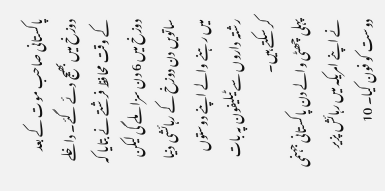پاکستانی صاحب موت کے بعد دوزخ میں بھیج دئے گئے۔ داخلے کے وقت محافظ فرشتے نے بتایا کہ دوزخ میں 6 دن سزا ملے گی لیکن ساتویں دن دوزخ کے رہائشی دنیا میں رہنے والے اپنے دوستوں رشتہ داروں سے ٹیلیفون پہ بات کر سکتے ہیں۔
پہلی چھٹی والے دن پاکستانی جہنمی نے اپنے امریکہ میں رہائش پزیر دوست کو فون کیا۔ 10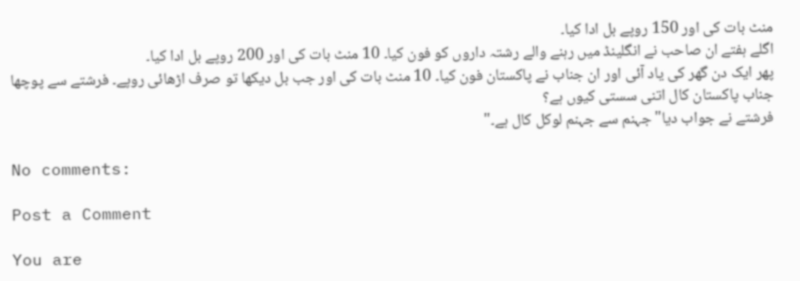منٹ بات کی اور 150 روپے بل ادا کیا۔
اگلے ہفتے ان صاحب نے انگلینڈ میں رہنے والے رشتہ داروں کو فون کیا۔ 10 منٹ بات کی اور 200 روپے بل ادا کیا۔
پھر ایک دن گھر کی یاد آئی اور ان جناب نے پاکستان فون کیا۔ 10 منٹ بات کی اور جب بل دیکھا تو صرف اڑھائی روپے۔ فرشتے سے پوچھا جناب پاکستان کال اتنی سستی کیوں ہے؟
فرشتے نے جواب دیا"جہنم سے جہنم لوکل کال ہے۔"

No comments:

Post a Comment

You are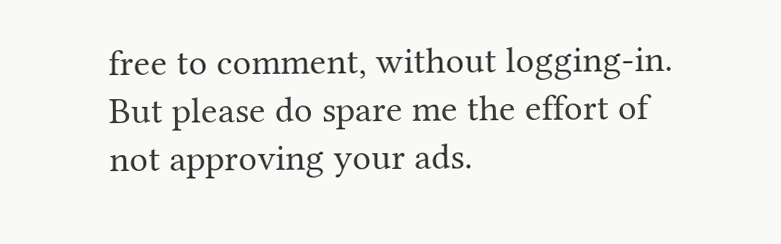free to comment, without logging-in. But please do spare me the effort of not approving your ads.